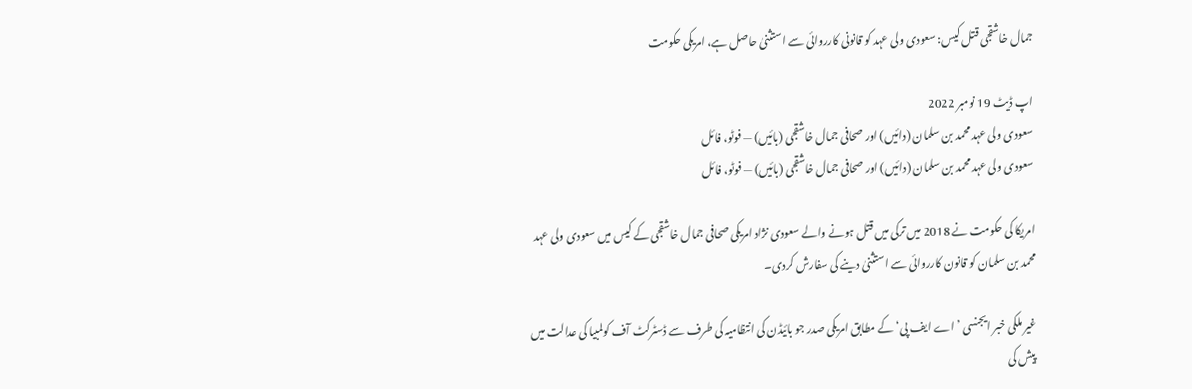جمال خاشقجی قتل کیس: سعودی ولی عہد کو قانونی کارروائی سے استثنیٰ حاصل ہے، امریکی حکومت

اپ ڈیٹ 19 نومبر 2022
سعودی ولی عہد محمد بن سلمان (دائیں) اور صحافی جمال خاشقجی (بائیں) — فوٹو، فائل
سعودی ولی عہد محمد بن سلمان (دائیں) اور صحافی جمال خاشقجی (بائیں) — فوٹو، فائل

امریکا کی حکومت نے 2018 میں ترکی میں قتل ہونے والے سعودی نژاد امریکی صحافی جمال خاشقجی کے کیس میں سعودی ولی عہد محمد بن سلمان کو قانون کارروائی سے استثنیٰ دینے کی سفارش کردی۔

غیر ملکی خبر ایجنسی ’اے ایف پی‘ کے مطابق امریکی صدر جو بائیڈن کی انتظامیہ کی طرف سے ڈسٹرکٹ آف کولمبیا کی عدالت میں پیش کی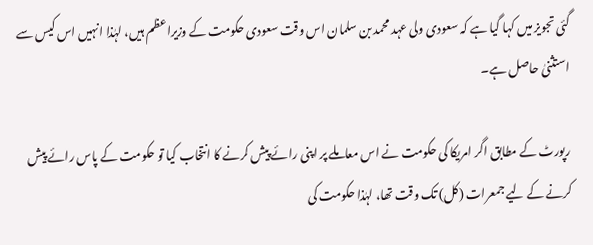گئی تجویز میں کہا گیا ہے کہ سعودی ولی عہد محمد بن سلمان اس وقت سعودی حکومت کے وزیراعظم ہیں، لہٰذا انہیں اس کیس سے استثنیٰ حاصل ہے۔

رپورٹ کے مطابق اگر امریکا کی حکومت نے اس معاملے پر اپنی رائے پیش کرنے کا انتخاب کیا تو حکومت کے پاس رائے پیش کرنے کے لیے جمعرات (کل) تک وقت تھا، لہٰذا حکومت کی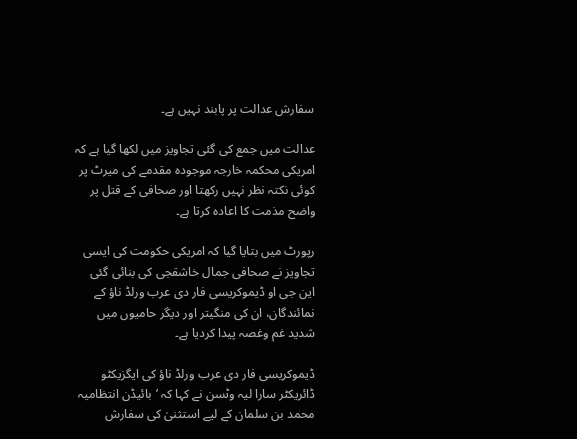سفارش عدالت پر پابند نہیں ہے۔

عدالت میں جمع کی گئی تجاویز میں لکھا گیا ہے کہ امریکی محکمہ خارجہ موجودہ مقدمے کی میرٹ پر کوئی نکتہ نظر نہیں رکھتا اور صحافی کے قتل پر واضح مذمت کا اعادہ کرتا ہے۔

رپورٹ میں بتایا گیا کہ امریکی حکومت کی ایسی تجاویز نے صحافی جمال خاشقجی کی بنائی گئی این جی او ڈیموکریسی فار دی عرب ورلڈ ناؤ کے نمائندگان، ان کی منگیتر اور دیگر حامیوں میں شدید غم وغصہ پیدا کردیا ہے۔

ڈیموکریسی فار دی عرب ورلڈ ناؤ کی ایگزیکٹو ڈائریکٹر سارا لیہ وٹسن نے کہا کہ ’بائیڈن انتظامیہ محمد بن سلمان کے لیے استثنیٰ کی سفارش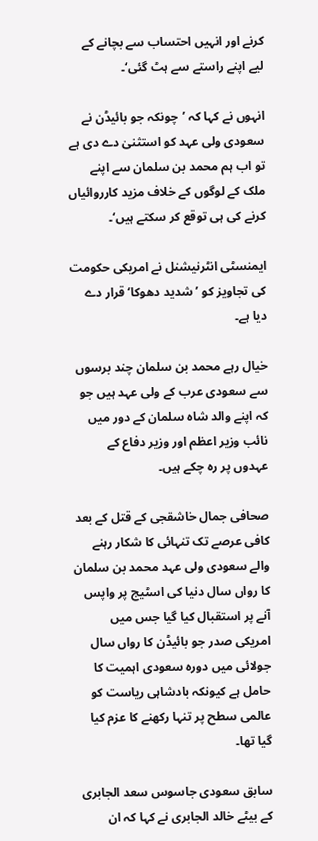کرنے اور انہیں احتساب سے بچانے کے لیے اپنے راستے سے ہٹ گئی‘۔

انہوں نے کہا کہ ’چونکہ جو بائیڈن نے سعودی ولی عہد کو استثنیٰ دے دی ہے تو اب ہم محمد بن سلمان سے اپنے ملک کے لوگوں کے خلاف مزید کارروائیاں کرنے کی ہی توقع کر سکتے ہیں‘۔

ایمنسٹی انٹرنیشنل نے امریکی حکومت کی تجاویز کو ’شدید دھوکا‘ قرار دے دیا ہے۔

خیال رہے محمد بن سلمان چند برسوں سے سعودی عرب کے ولی عہد ہیں جو کہ اپنے والد شاہ سلمان کے دور میں نائب وزیر اعظم اور وزیر دفاع کے عہدوں پر رہ چکے ہیں۔

صحافی جمال خاشقجی کے قتل کے بعد کافی عرصے تک تنہائی کا شکار رہنے والے سعودی ولی عہد محمد بن سلمان کا رواں سال دنیا کی اسٹیج پر واپس آنے پر استقبال کیا گیا جس میں امریکی صدر جو بائیڈن کا رواں سال جولائی میں دورہ سعودی اہمیت کا حامل ہے کیونکہ بادشاہی ریاست کو عالمی سطح پر تنہا رکھنے کا عزم کیا گیا تھا۔

سابق سعودی جاسوس سعد الجابری کے بیٹے خالد الجابری نے کہا کہ ان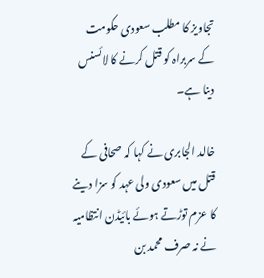تجاویز کا مطلب سعودی حکومت کے سربراہ کو قتل کرنے کا لائسنس دینا ہے۔

خالد الجابری نے کہا کہ صحافی کے قتل میں سعودی ولی عہد کو سزا دینے کا عزم توڑتے ہوئے بائیڈن انتظامیہ نے نہ صرف محمد بن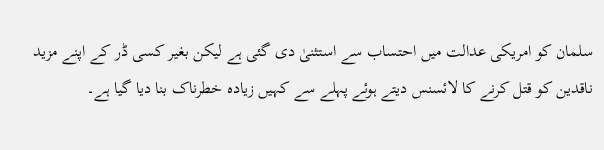سلمان کو امریکی عدالت میں احتساب سے استثنیٰ دی گئی ہے لیکن بغیر کسی ڈر کے اپنے مزید ناقدین کو قتل کرنے کا لائسنس دیتے ہوئے پہلے سے کہیں زیادہ خطرناک بنا دیا گیا ہے۔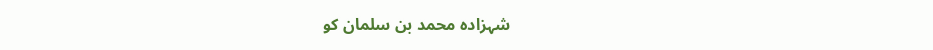شہزادہ محمد بن سلمان کو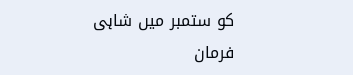کو ستمبر میں شاہی فرمان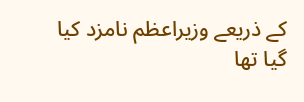کے ذریعے وزیراعظم نامزد کیا گیا تھا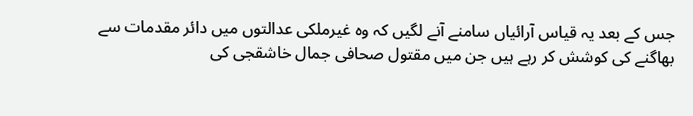جس کے بعد یہ قیاس آرائیاں سامنے آنے لگیں کہ وہ غیرملکی عدالتوں میں دائر مقدمات سے بھاگنے کی کوشش کر رہے ہیں جن میں مقتول صحافی جمال خاشقجی کی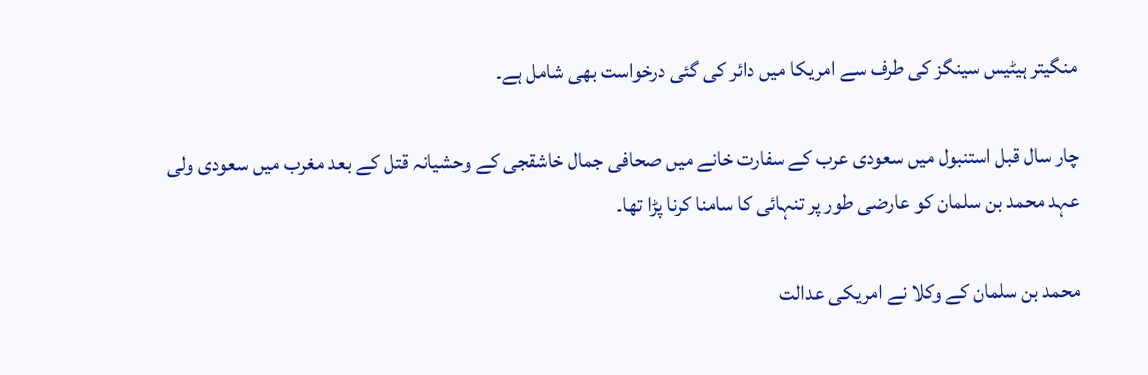منگیتر ہیٹیس سینگز کی طرف سے امریکا میں دائر کی گئی درخواست بھی شامل ہے۔

چار سال قبل استنبول میں سعودی عرب کے سفارت خانے میں صحافی جمال خاشقجی کے وحشیانہ قتل کے بعد مغرب میں سعودی ولی عہد محمد بن سلمان کو عارضی طور پر تنہائی کا سامنا کرنا پڑا تھا۔

محمد بن سلمان کے وکلا نے امریکی عدالت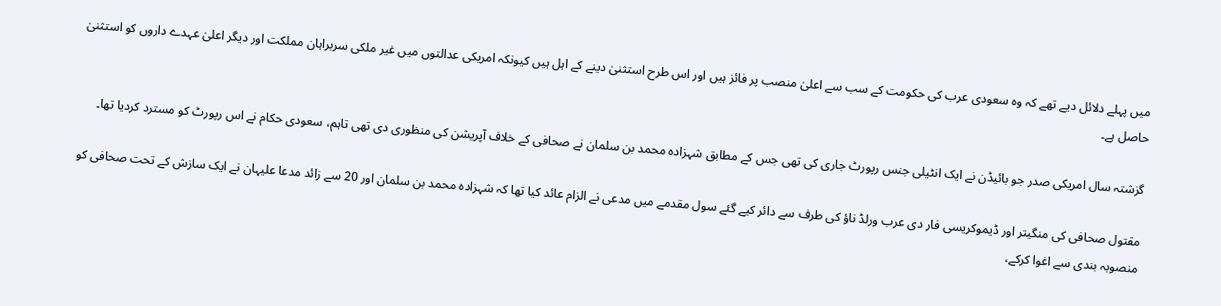میں پہلے دلائل دیے تھے کہ وہ سعودی عرب کی حکومت کے سب سے اعلیٰ منصب پر فائز ہیں اور اس طرح استثنیٰ دینے کے اہل ہیں کیونکہ امریکی عدالتوں میں غیر ملکی سربراہان مملکت اور دیگر اعلیٰ عہدے داروں کو استثنیٰ حاصل ہے۔

گزشتہ سال امریکی صدر جو بائیڈن نے ایک انٹیلی جنس رپورٹ جاری کی تھی جس کے مطابق شہزادہ محمد بن سلمان نے صحافی کے خلاف آپریشن کی منظوری دی تھی تاہم، سعودی حکام نے اس رپورٹ کو مسترد کردیا تھا۔

مقتول صحافی کی منگیتر اور ڈیموکریسی فار دی عرب ورلڈ ناؤ کی طرف سے دائر کیے گئے سول مقدمے میں مدعی نے الزام عائد کیا تھا کہ شہزادہ محمد بن سلمان اور 20 سے زائد مدعا علیہان نے ایک سازش کے تحت صحافی کو منصوبہ بندی سے اغوا کرکے،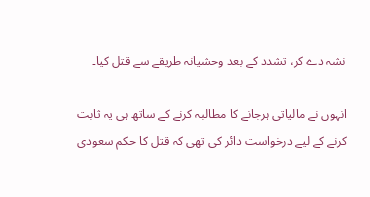نشہ دے کر، تشدد کے بعد وحشیانہ طریقے سے قتل کیا۔

انہوں نے مالیاتی ہرجانے کا مطالبہ کرنے کے ساتھ ہی یہ ثابت کرنے کے لیے درخواست دائر کی تھی کہ قتل کا حکم سعودی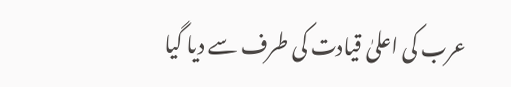عرب کی اعلیٰ قیادت کی طرف سے دیا گیا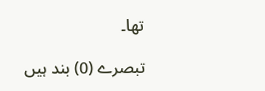تھا۔

تبصرے (0) بند ہیں